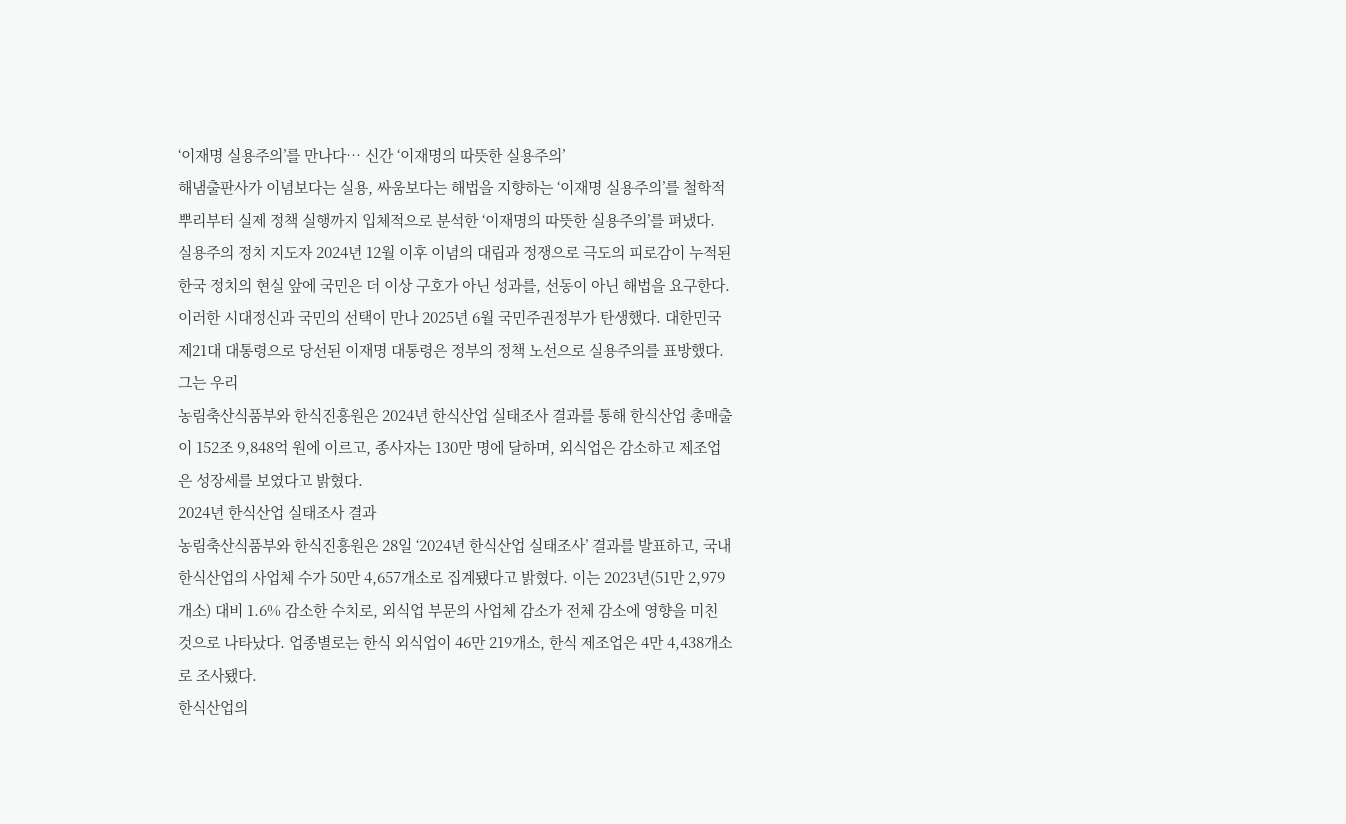‘이재명 실용주의’를 만나다… 신간 ‘이재명의 따뜻한 실용주의’
해냄출판사가 이념보다는 실용, 싸움보다는 해법을 지향하는 ‘이재명 실용주의’를 철학적 뿌리부터 실제 정책 실행까지 입체적으로 분석한 ‘이재명의 따뜻한 실용주의’를 펴냈다. 실용주의 정치 지도자 2024년 12월 이후 이념의 대립과 정쟁으로 극도의 피로감이 누적된 한국 정치의 현실 앞에 국민은 더 이상 구호가 아닌 성과를, 선동이 아닌 해법을 요구한다. 이러한 시대정신과 국민의 선택이 만나 2025년 6월 국민주권정부가 탄생했다. 대한민국 제21대 대통령으로 당선된 이재명 대통령은 정부의 정책 노선으로 실용주의를 표방했다. 그는 우리
농림축산식품부와 한식진흥원은 2024년 한식산업 실태조사 결과를 통해 한식산업 총매출이 152조 9,848억 원에 이르고, 종사자는 130만 명에 달하며, 외식업은 감소하고 제조업은 성장세를 보였다고 밝혔다.
2024년 한식산업 실태조사 결과
농림축산식품부와 한식진흥원은 28일 ‘2024년 한식산업 실태조사’ 결과를 발표하고, 국내 한식산업의 사업체 수가 50만 4,657개소로 집계됐다고 밝혔다. 이는 2023년(51만 2,979개소) 대비 1.6% 감소한 수치로, 외식업 부문의 사업체 감소가 전체 감소에 영향을 미친 것으로 나타났다. 업종별로는 한식 외식업이 46만 219개소, 한식 제조업은 4만 4,438개소로 조사됐다.
한식산업의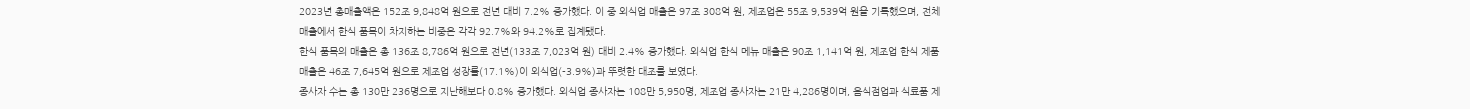2023년 총매출액은 152조 9,848억 원으로 전년 대비 7.2% 증가했다. 이 중 외식업 매출은 97조 308억 원, 제조업은 55조 9,539억 원을 기록했으며, 전체 매출에서 한식 품목이 차지하는 비중은 각각 92.7%와 94.2%로 집계됐다.
한식 품목의 매출은 총 136조 8,786억 원으로 전년(133조 7,023억 원) 대비 2.4% 증가했다. 외식업 한식 메뉴 매출은 90조 1,141억 원, 제조업 한식 제품 매출은 46조 7,645억 원으로 제조업 성장률(17.1%)이 외식업(-3.9%)과 뚜렷한 대조를 보였다.
종사자 수는 총 130만 236명으로 지난해보다 0.8% 증가했다. 외식업 종사자는 108만 5,950명, 제조업 종사자는 21만 4,286명이며, 음식점업과 식료품 제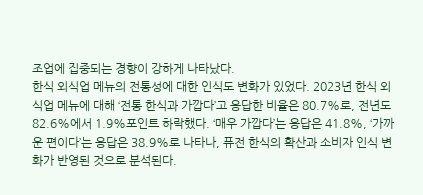조업에 집중되는 경향이 강하게 나타났다.
한식 외식업 메뉴의 전통성에 대한 인식도 변화가 있었다. 2023년 한식 외식업 메뉴에 대해 ‘전통 한식과 가깝다’고 응답한 비율은 80.7%로, 전년도 82.6%에서 1.9%포인트 하락했다. ‘매우 가깝다’는 응답은 41.8%, ‘가까운 편이다’는 응답은 38.9%로 나타나, 퓨전 한식의 확산과 소비자 인식 변화가 반영된 것으로 분석된다.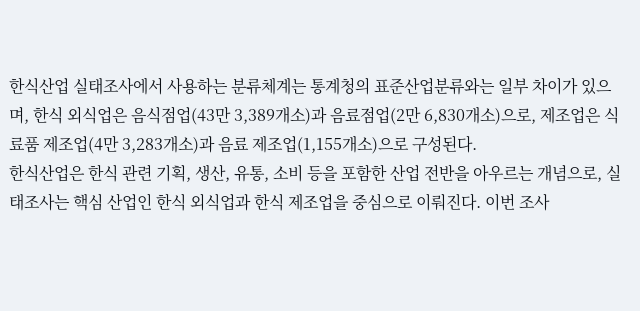한식산업 실태조사에서 사용하는 분류체계는 통계청의 표준산업분류와는 일부 차이가 있으며, 한식 외식업은 음식점업(43만 3,389개소)과 음료점업(2만 6,830개소)으로, 제조업은 식료품 제조업(4만 3,283개소)과 음료 제조업(1,155개소)으로 구성된다.
한식산업은 한식 관련 기획, 생산, 유통, 소비 등을 포함한 산업 전반을 아우르는 개념으로, 실태조사는 핵심 산업인 한식 외식업과 한식 제조업을 중심으로 이뤄진다. 이번 조사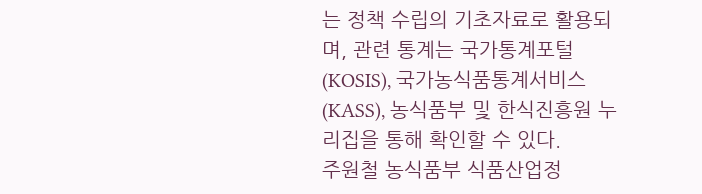는 정책 수립의 기초자료로 활용되며, 관련 통계는 국가통계포털(KOSIS), 국가농식품통계서비스(KASS), 농식품부 및 한식진흥원 누리집을 통해 확인할 수 있다.
주원철 농식품부 식품산업정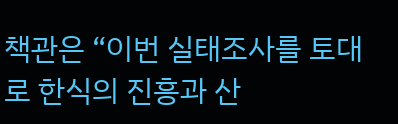책관은 “이번 실태조사를 토대로 한식의 진흥과 산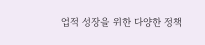업적 성장을 위한 다양한 정책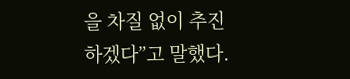을 차질 없이 추진하겠다”고 말했다.